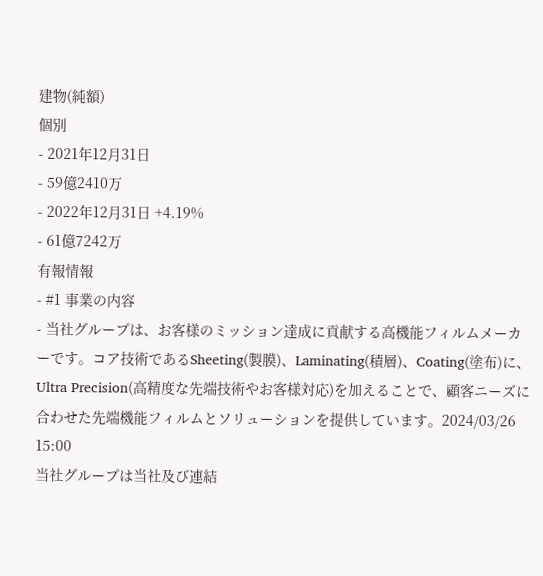建物(純額)
個別
- 2021年12月31日
- 59億2410万
- 2022年12月31日 +4.19%
- 61億7242万
有報情報
- #1 事業の内容
- 当社グループは、お客様のミッション達成に貢献する高機能フィルムメーカーです。コア技術であるSheeting(製膜)、Laminating(積層)、Coating(塗布)に、Ultra Precision(高精度な先端技術やお客様対応)を加えることで、顧客ニーズに合わせた先端機能フィルムとソリューションを提供しています。2024/03/26 15:00
当社グループは当社及び連結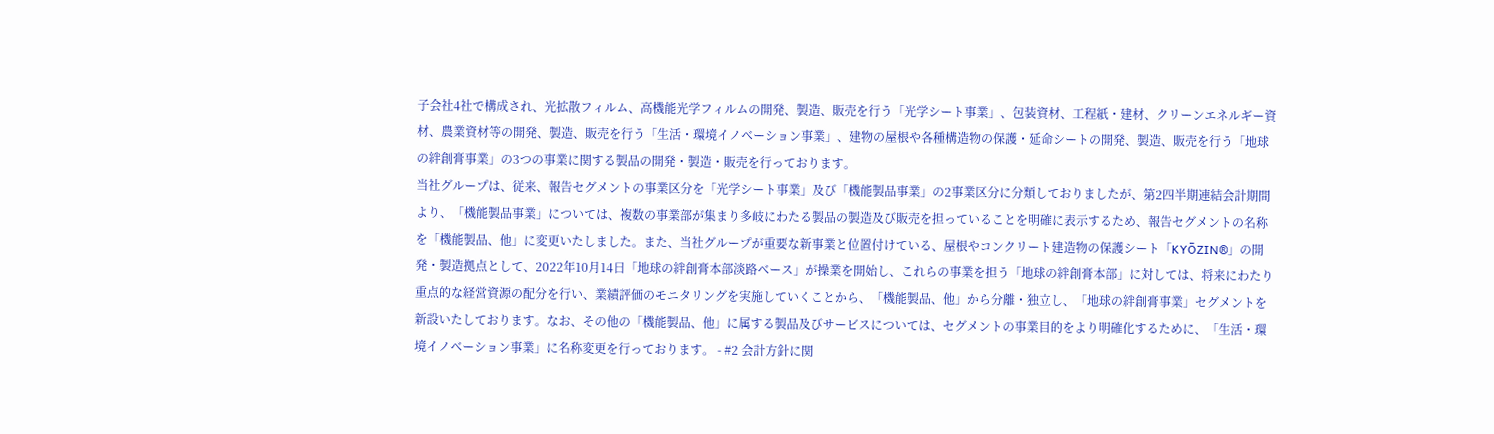子会社4社で構成され、光拡散フィルム、高機能光学フィルムの開発、製造、販売を行う「光学シート事業」、包装資材、工程紙・建材、クリーンエネルギー資材、農業資材等の開発、製造、販売を行う「生活・環境イノベーション事業」、建物の屋根や各種構造物の保護・延命シートの開発、製造、販売を行う「地球の絆創膏事業」の3つの事業に関する製品の開発・製造・販売を行っております。
当社グループは、従来、報告セグメントの事業区分を「光学シート事業」及び「機能製品事業」の2事業区分に分類しておりましたが、第2四半期連結会計期間より、「機能製品事業」については、複数の事業部が集まり多岐にわたる製品の製造及び販売を担っていることを明確に表示するため、報告セグメントの名称を「機能製品、他」に変更いたしました。また、当社グループが重要な新事業と位置付けている、屋根やコンクリート建造物の保護シート「KYŌZIN®」の開発・製造拠点として、2022年10月14日「地球の絆創膏本部淡路ベース」が操業を開始し、これらの事業を担う「地球の絆創膏本部」に対しては、将来にわたり重点的な経営資源の配分を行い、業績評価のモニタリングを実施していくことから、「機能製品、他」から分離・独立し、「地球の絆創膏事業」セグメントを新設いたしております。なお、その他の「機能製品、他」に属する製品及びサービスについては、セグメントの事業目的をより明確化するために、「生活・環境イノベーション事業」に名称変更を行っております。 - #2 会計方針に関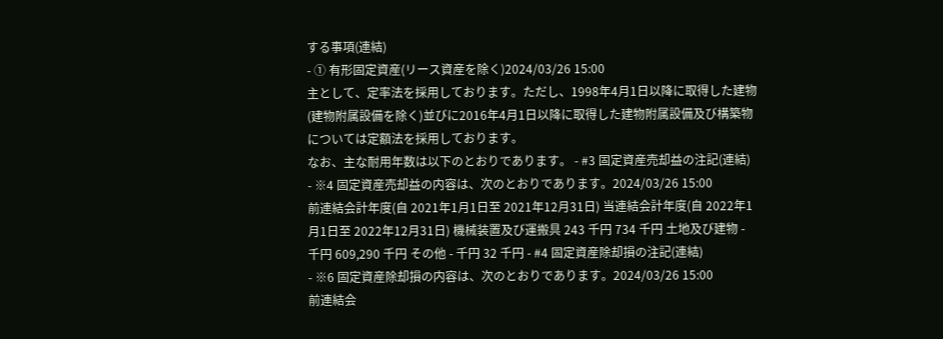する事項(連結)
- ① 有形固定資産(リース資産を除く)2024/03/26 15:00
主として、定率法を採用しております。ただし、1998年4月1日以降に取得した建物(建物附属設備を除く)並びに2016年4月1日以降に取得した建物附属設備及び構築物については定額法を採用しております。
なお、主な耐用年数は以下のとおりであります。 - #3 固定資産売却益の注記(連結)
- ※4 固定資産売却益の内容は、次のとおりであります。2024/03/26 15:00
前連結会計年度(自 2021年1月1日至 2021年12月31日) 当連結会計年度(自 2022年1月1日至 2022年12月31日) 機械装置及び運搬具 243 千円 734 千円 土地及び建物 - 千円 609,290 千円 その他 - 千円 32 千円 - #4 固定資産除却損の注記(連結)
- ※6 固定資産除却損の内容は、次のとおりであります。2024/03/26 15:00
前連結会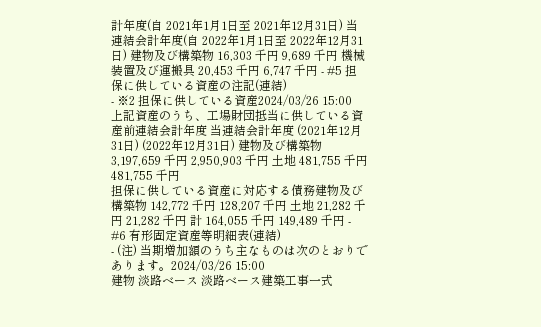計年度(自 2021年1月1日至 2021年12月31日) 当連結会計年度(自 2022年1月1日至 2022年12月31日) 建物及び構築物 16,303 千円 9,689 千円 機械装置及び運搬具 20,453 千円 6,747 千円 - #5 担保に供している資産の注記(連結)
- ※2 担保に供している資産2024/03/26 15:00
上記資産のうち、工場財団抵当に供している資産前連結会計年度 当連結会計年度 (2021年12月31日) (2022年12月31日) 建物及び構築物 3,197,659 千円 2,950,903 千円 土地 481,755 千円 481,755 千円
担保に供している資産に対応する債務建物及び構築物 142,772 千円 128,207 千円 土地 21,282 千円 21,282 千円 計 164,055 千円 149,489 千円 - #6 有形固定資産等明細表(連結)
- (注) 当期増加額のうち主なものは次のとおりであります。2024/03/26 15:00
建物 淡路ベース 淡路ベース建築工事一式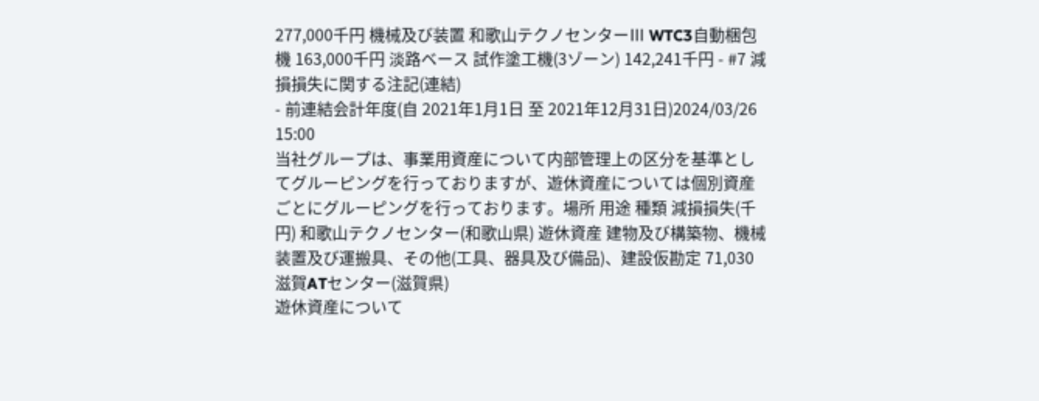277,000千円 機械及び装置 和歌山テクノセンターⅢ WTC3自動梱包機 163,000千円 淡路ベース 試作塗工機(3ゾーン) 142,241千円 - #7 減損損失に関する注記(連結)
- 前連結会計年度(自 2021年1月1日 至 2021年12月31日)2024/03/26 15:00
当社グループは、事業用資産について内部管理上の区分を基準としてグルーピングを行っておりますが、遊休資産については個別資産ごとにグルーピングを行っております。場所 用途 種類 減損損失(千円) 和歌山テクノセンター(和歌山県) 遊休資産 建物及び構築物、機械装置及び運搬具、その他(工具、器具及び備品)、建設仮勘定 71,030 滋賀ATセンター(滋賀県)
遊休資産について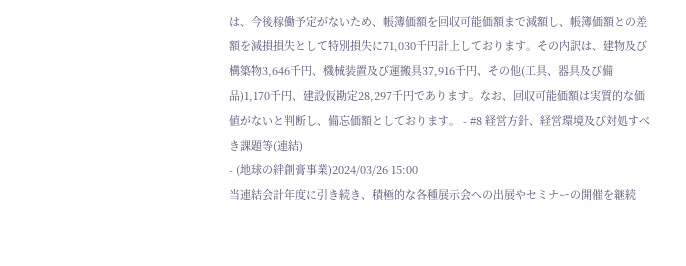は、今後稼働予定がないため、帳簿価額を回収可能価額まで減額し、帳簿価額との差額を減損損失として特別損失に71,030千円計上しております。その内訳は、建物及び構築物3,646千円、機械装置及び運搬具37,916千円、その他(工具、器具及び備品)1,170千円、建設仮勘定28,297千円であります。なお、回収可能価額は実質的な価値がないと判断し、備忘価額としております。 - #8 経営方針、経営環境及び対処すべき課題等(連結)
- (地球の絆創膏事業)2024/03/26 15:00
当連結会計年度に引き続き、積極的な各種展示会への出展やセミナーの開催を継続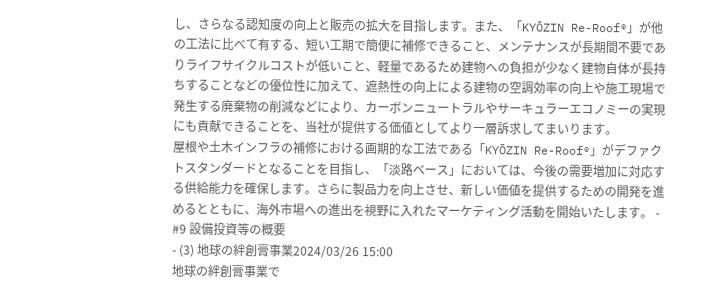し、さらなる認知度の向上と販売の拡大を目指します。また、「KYŌZIN Re-Roof®」が他の工法に比べて有する、短い工期で簡便に補修できること、メンテナンスが長期間不要でありライフサイクルコストが低いこと、軽量であるため建物への負担が少なく建物自体が長持ちすることなどの優位性に加えて、遮熱性の向上による建物の空調効率の向上や施工現場で発生する廃棄物の削減などにより、カーボンニュートラルやサーキュラーエコノミーの実現にも貢献できることを、当社が提供する価値としてより一層訴求してまいります。
屋根や土木インフラの補修における画期的な工法である「KYŌZIN Re-Roof®」がデファクトスタンダードとなることを目指し、「淡路ベース」においては、今後の需要増加に対応する供給能力を確保します。さらに製品力を向上させ、新しい価値を提供するための開発を進めるとともに、海外市場への進出を視野に入れたマーケティング活動を開始いたします。 - #9 設備投資等の概要
- (3) 地球の絆創膏事業2024/03/26 15:00
地球の絆創膏事業で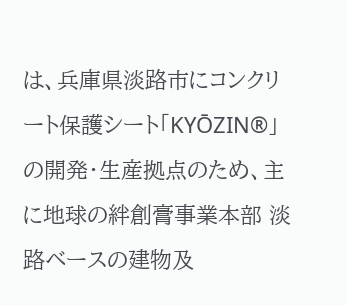は、兵庫県淡路市にコンクリート保護シート「KYŌZIN®」の開発・生産拠点のため、主に地球の絆創膏事業本部 淡路ベースの建物及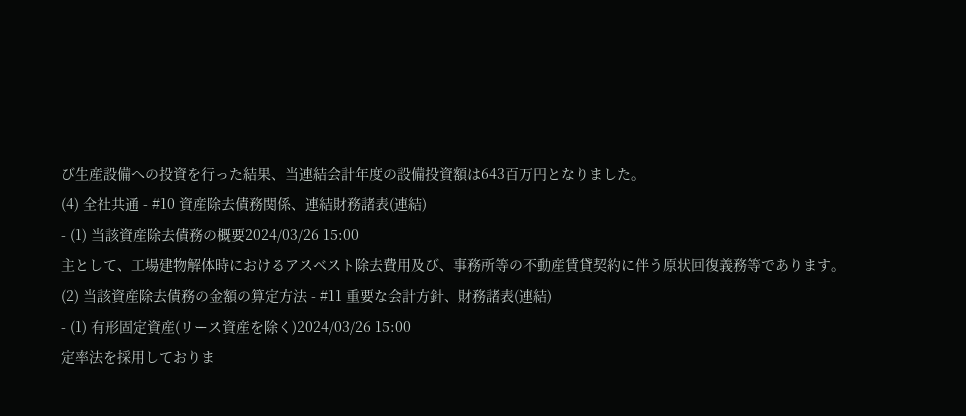び生産設備への投資を行った結果、当連結会計年度の設備投資額は643百万円となりました。
(4) 全社共通 - #10 資産除去債務関係、連結財務諸表(連結)
- (1) 当該資産除去債務の概要2024/03/26 15:00
主として、工場建物解体時におけるアスベスト除去費用及び、事務所等の不動産賃貸契約に伴う原状回復義務等であります。
(2) 当該資産除去債務の金額の算定方法 - #11 重要な会計方針、財務諸表(連結)
- (1) 有形固定資産(リース資産を除く)2024/03/26 15:00
定率法を採用しておりま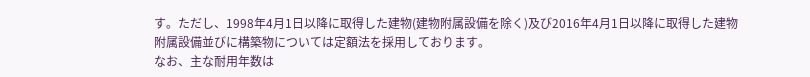す。ただし、1998年4月1日以降に取得した建物(建物附属設備を除く)及び2016年4月1日以降に取得した建物附属設備並びに構築物については定額法を採用しております。
なお、主な耐用年数は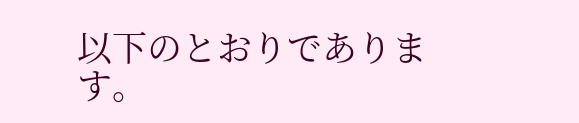以下のとおりであります。